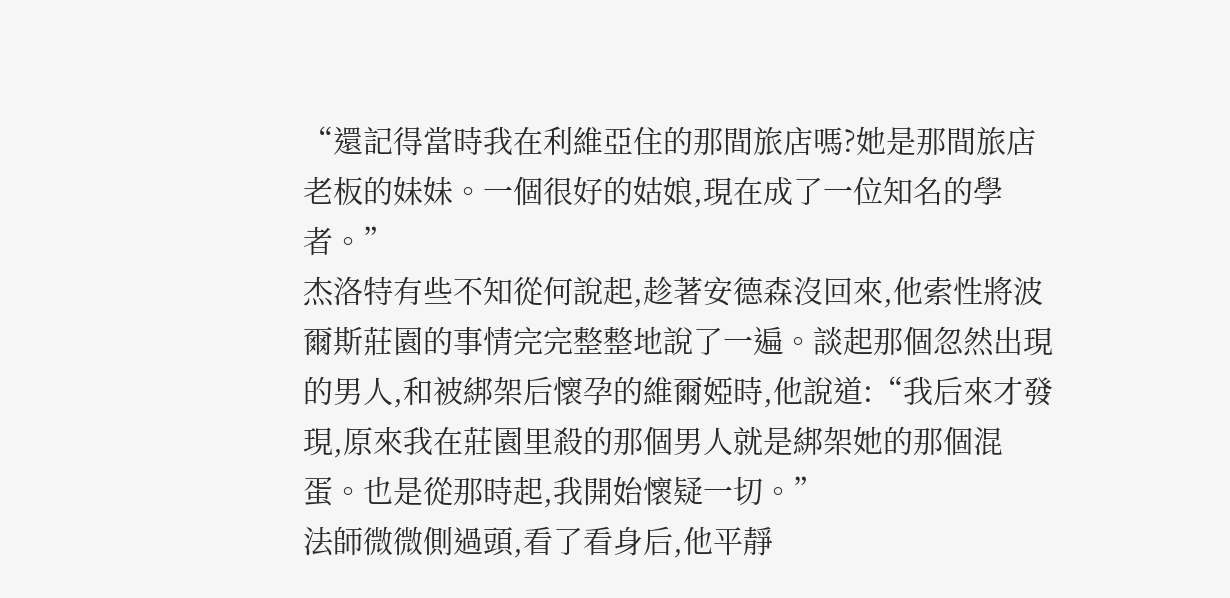“還記得當時我在利維亞住的那間旅店嗎?她是那間旅店老板的妹妹。一個很好的姑娘,現在成了一位知名的學者。”
杰洛特有些不知從何說起,趁著安德森沒回來,他索性將波爾斯莊園的事情完完整整地說了一遍。談起那個忽然出現的男人,和被綁架后懷孕的維爾婭時,他說道:“我后來才發現,原來我在莊園里殺的那個男人就是綁架她的那個混蛋。也是從那時起,我開始懷疑一切。”
法師微微側過頭,看了看身后,他平靜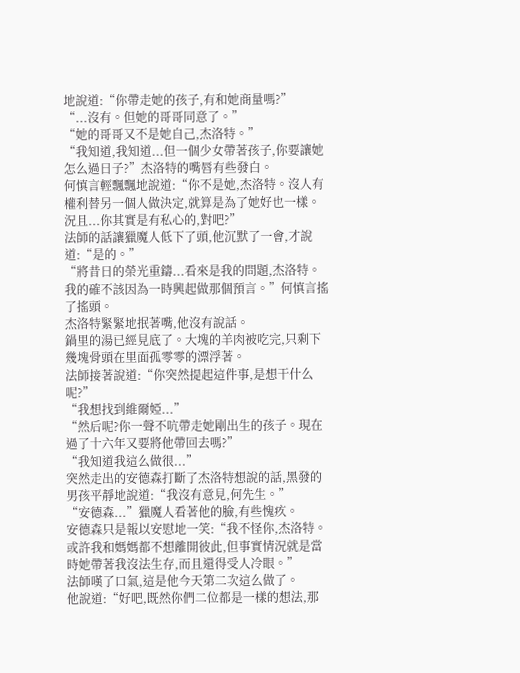地說道:“你帶走她的孩子,有和她商量嗎?”
“...沒有。但她的哥哥同意了。”
“她的哥哥又不是她自己,杰洛特。”
“我知道,我知道...但一個少女帶著孩子,你要讓她怎么過日子?”杰洛特的嘴唇有些發白。
何慎言輕飄飄地說道:“你不是她,杰洛特。沒人有權利替另一個人做決定,就算是為了她好也一樣。況且...你其實是有私心的,對吧?”
法師的話讓獵魔人低下了頭,他沉默了一會,才說道:“是的。”
“將昔日的榮光重鑄...看來是我的問題,杰洛特。我的確不該因為一時興起做那個預言。”何慎言搖了搖頭。
杰洛特緊緊地抿著嘴,他沒有說話。
鍋里的湯已經見底了。大塊的羊肉被吃完,只剩下幾塊骨頭在里面孤零零的漂浮著。
法師接著說道:“你突然提起這件事,是想干什么呢?”
“我想找到維爾婭...”
“然后呢?你一聲不吭帶走她剛出生的孩子。現在過了十六年又要將他帶回去嗎?”
“我知道我這么做很...”
突然走出的安德森打斷了杰洛特想說的話,黑發的男孩平靜地說道:“我沒有意見,何先生。”
“安德森...”獵魔人看著他的臉,有些愧疚。
安德森只是報以安慰地一笑:“我不怪你,杰洛特。或許我和媽媽都不想離開彼此,但事實情況就是當時她帶著我沒法生存,而且還得受人冷眼。”
法師嘆了口氣,這是他今天第二次這么做了。
他說道:“好吧,既然你們二位都是一樣的想法,那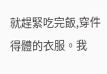就趕緊吃完飯,穿件得體的衣服。我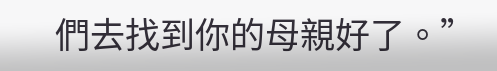們去找到你的母親好了。”